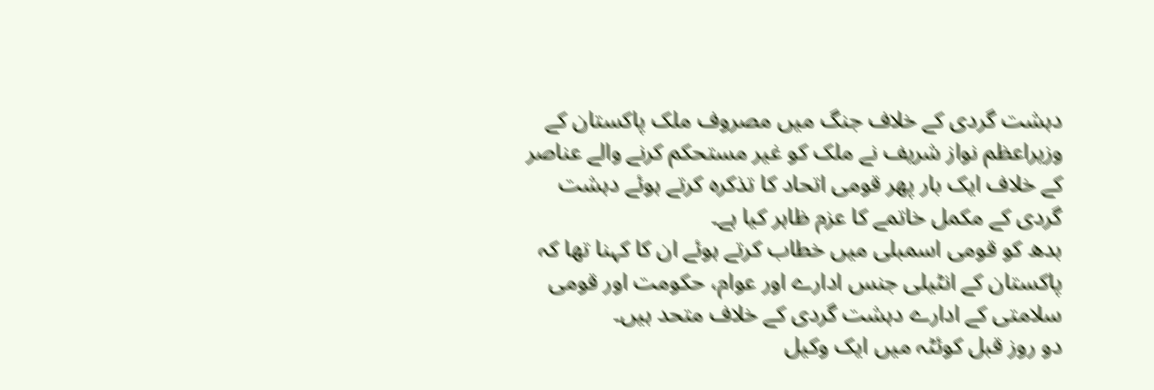دہشت گردی کے خلاف جنگ میں مصروف ملک پاکستان کے وزیراعظم نواز شریف نے ملک کو غیر مستحکم کرنے والے عناصر کے خلاف ایک بار پھر قومی اتحاد کا تذکرہ کرتے ہوئے دہشت گردی کے مکمل خاتمے کا عزم ظاہر کیا ہے۔
بدھ کو قومی اسمبلی میں خطاب کرتے ہوئے ان کا کہنا تھا کہ پاکستان کے انٹیلی جنس ادارے اور عوام، حکومت اور قومی سلامتی کے ادارے دہشت گردی کے خلاف متحد ہیں۔
دو روز قبل کوئٹہ میں ایک وکیل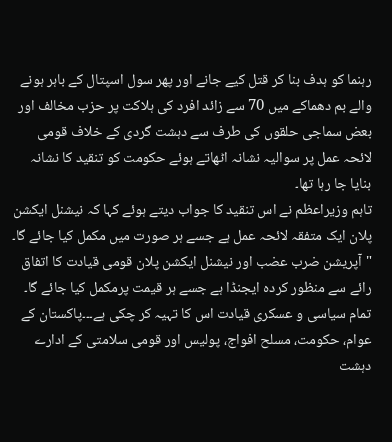رہنما کو ہدف بنا کر قتل کیے جانے اور پھر سول اسپتال کے باہر ہونے والے بم دھماکے میں 70 سے زائد افرد کی ہلاکت پر حزب مخالف اور بعض سماجی حلقوں کی طرف سے دہشت گردی کے خلاف قومی لائحہ عمل پر سوالیہ نشانہ اٹھاتے ہوئے حکومت کو تنقید کا نشانہ بنایا جا رہا تھا۔
تاہم وزیراعظم نے اس تنقید کا جواب دیتے ہوئے کہا کہ نیشنل ایکشن پلان ایک متفقہ لائحہ عمل ہے جسے ہر صورت میں مکمل کیا جائے گا۔
"آپریشن ضرب عضب اور نیشنل ایکشن پلان قومی قیادت کا اتفاق رائے سے منظور کردہ ایجنڈا ہے جسے ہر قیمت پرمکمل کیا جائے گا۔ تمام سیاسی و عسکری قیادت اس کا تہیہ کر چکی ہے۔۔۔پاکستان کے عوام، حکومت، مسلح افواج، پولیس اور قومی سلامتی کے ادارے دہشت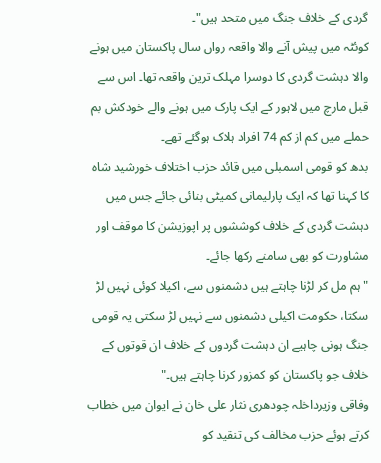گردی کے خلاف جنگ میں متحد ہیں"۔
کوئٹہ میں پیش آنے والا واقعہ رواں سال پاکستان میں ہونے والا دہشت گردی کا دوسرا مہلک ترین واقعہ تھا۔ اس سے قبل مارچ میں لاہور کے ایک پارک میں ہونے والے خودکش بم حملے میں کم از کم 74 افراد ہلاک ہوگئے تھے۔
بدھ کو قومی اسمبلی میں قائد حزب اختلاف خورشید شاہ کا کہنا تھا کہ ایک پارلیمانی کمیٹی بنائی جائے جس میں دہشت گردی کے خلاف کوششوں پر اپوزیشن کا موقف اور مشاورت کو بھی سامنے رکھا جائے۔
"ہم مل کر لڑنا چاہتے ہیں دشمنوں سے، اکیلا کوئی نہیں لڑ سکتا، حکومت اکیلی دشمنوں سے نہیں لڑ سکتی یہ قومی جنگ ہونی چاہیے ان دہشت گردوں کے خلاف ان قوتوں کے خلاف جو پاکستان کو کمزور کرنا چاہتے ہیں۔"
وفاقی وزیرداخلہ چودھری نثار علی خان نے ایوان میں خطاب کرتے ہوئے حزب مخالف کی تنقید کو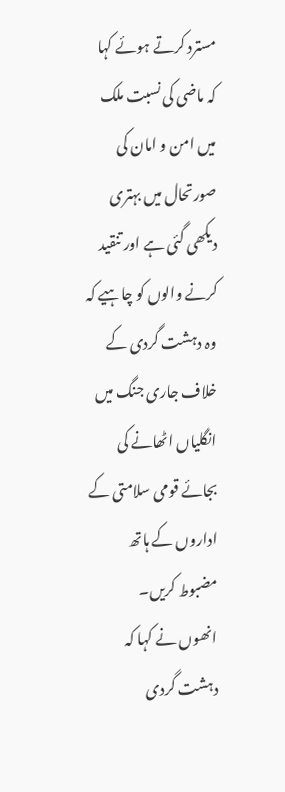مسترد کرتے ہوئے کہا کہ ماضی کی نسبت ملک میں امن و امان کی صورتحال میں بہتری دیکھی گئی ہے اور تنقید کرنے والوں کو چاہیے کہ وہ دہشت گردی کے خلاف جاری جنگ میں انگلیاں اٹھانے کی بجائے قومی سلامتی کے اداروں کے ہاتھ مضبوط کریں۔
انھوں نے کہا کہ دہشت گردی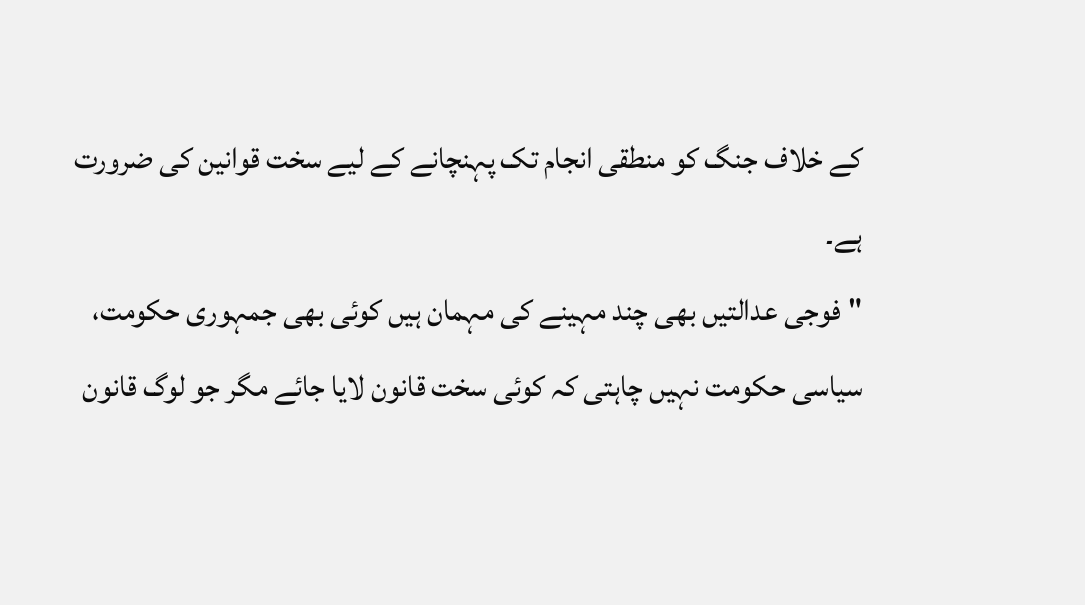کے خلاف جنگ کو منطقی انجام تک پہنچانے کے لیے سخت قوانین کی ضرورت ہے۔
"فوجی عدالتیں بھی چند مہینے کی مہمان ہیں کوئی بھی جمہوری حکومت، سیاسی حکومت نہیں چاہتی کہ کوئی سخت قانون لایا جائے مگر جو لوگ قانون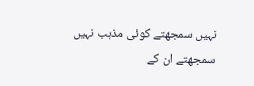نہیں سمجھتے کوئی مذہب نہیں سمجھتے ان کے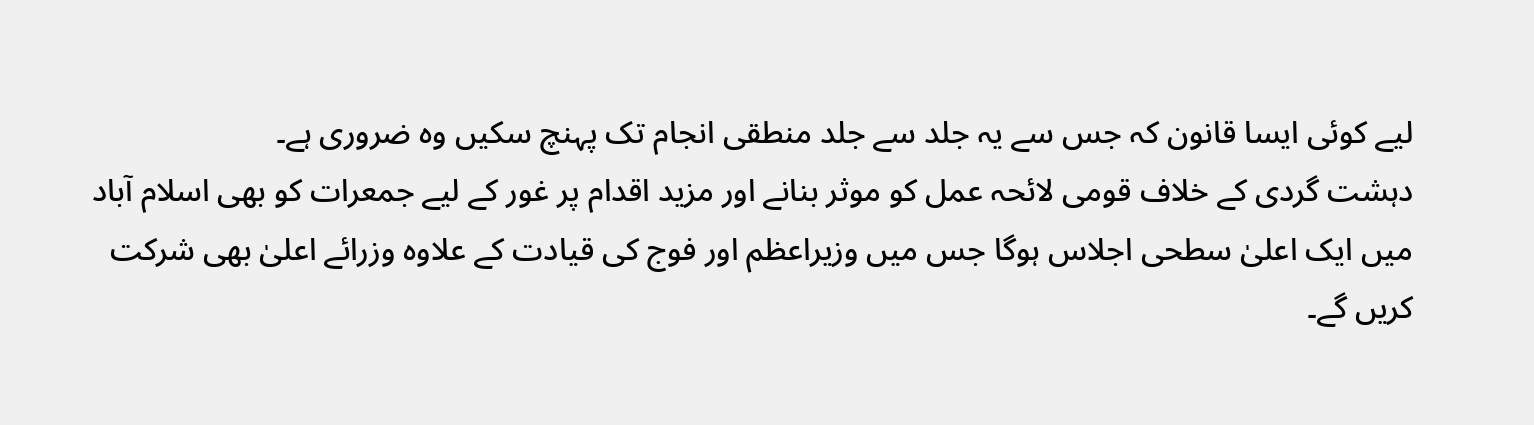لیے کوئی ایسا قانون کہ جس سے یہ جلد سے جلد منطقی انجام تک پہنچ سکیں وہ ضروری ہے۔
دہشت گردی کے خلاف قومی لائحہ عمل کو موثر بنانے اور مزید اقدام پر غور کے لیے جمعرات کو بھی اسلام آباد میں ایک اعلیٰ سطحی اجلاس ہوگا جس میں وزیراعظم اور فوج کی قیادت کے علاوہ وزرائے اعلیٰ بھی شرکت کریں گے۔